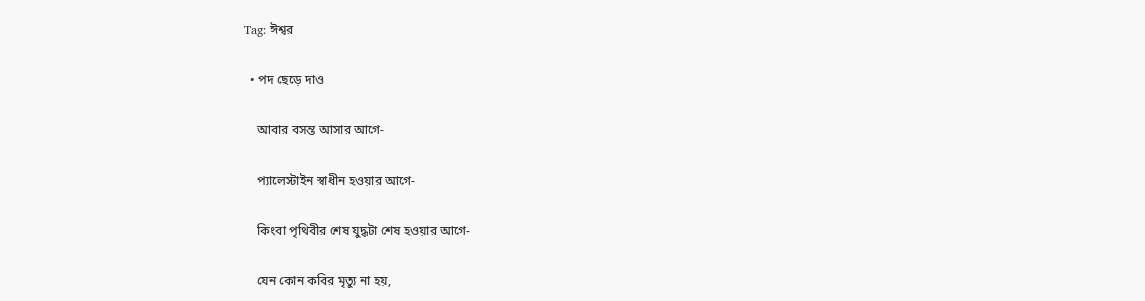Tag: ঈশ্বর

  • পদ ছেড়ে দাও

    আবার বসন্ত আসার আগে-

    প্যালেস্টাইন স্বাধীন হওয়ার আগে-

    কিংবা পৃথিবীর শেষ যুদ্ধটা শেষ হওয়ার আগে-

    যেন কোন কবির মৃত্যু না হয়,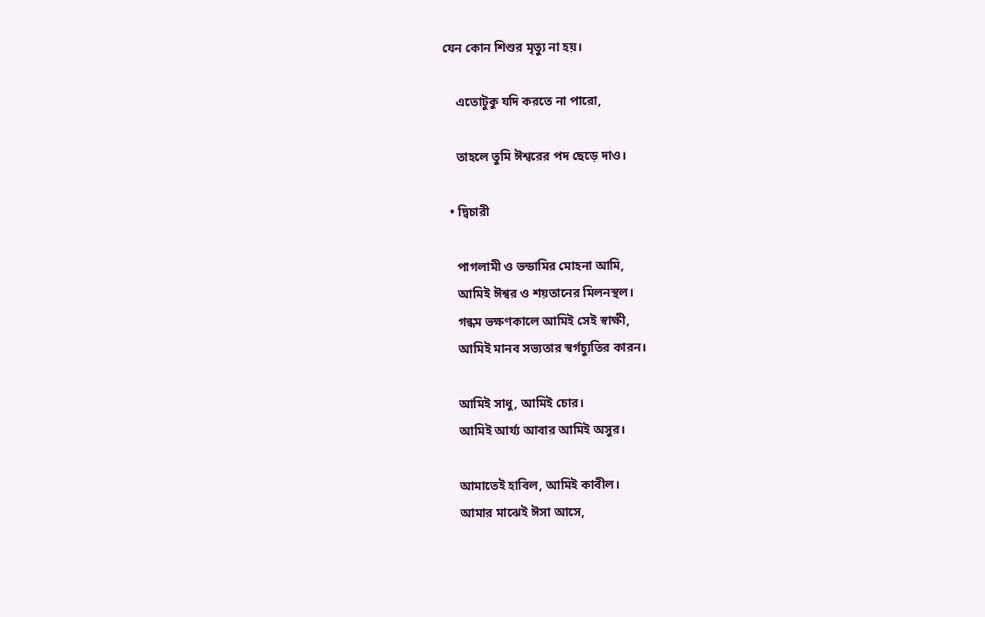যেন কোন শিশুর মৃত্যু না হয়।

    এতোটুকু যদি করতে না পারো,

    তাহলে তুমি ঈশ্বরের পদ ছেড়ে দাও।

  • দ্বিচারী

    পাগলামী ও ভন্ডামির মোহনা আমি,
    আমিই ঈশ্বর ও শয়তানের মিলনস্থল।
    গন্ধম ভক্ষণকালে আমিই সেই স্বাক্ষী,
    আমিই মানব সভ্যতার স্বর্গচ্যুতির কারন।

    আমিই সাধু, আমিই চোর।
    আমিই আর্য্য আবার আমিই অসুর।

    আমাতেই হাবিল, আমিই কাবীল।
    আমার মাঝেই ঈসা আসে,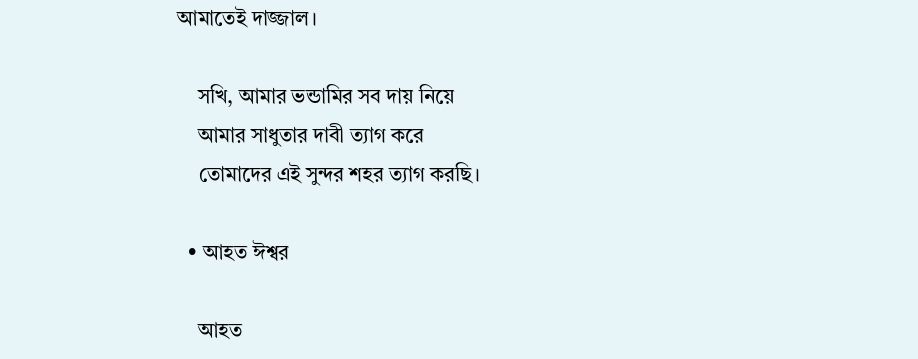আমাতেই দাজ্জাল।

    সখি, আমার ভন্ডামির সব দায় নিয়ে
    আমার সাধুতার দাবী ত্যাগ করে
    তোমাদের এই সুন্দর শহর ত্যাগ করছি।

  • আহত ঈশ্বর

    আহত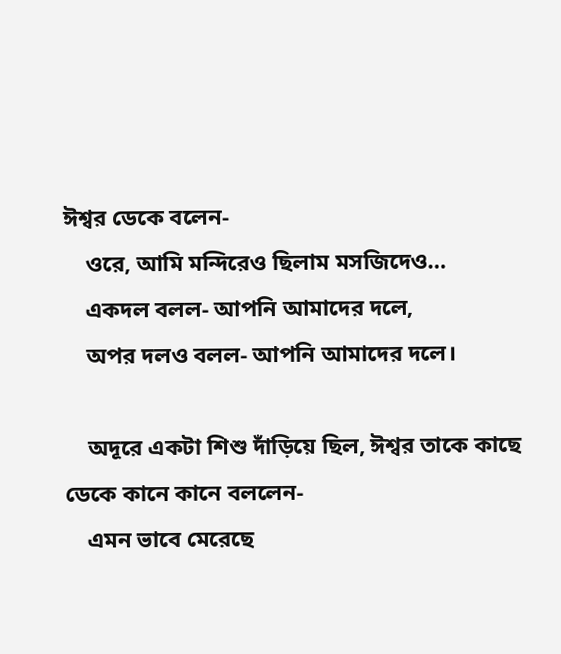ঈশ্বর ডেকে বলেন-
    ওরে, আমি মন্দিরেও ছিলাম মসজিদেও…
    একদল বলল- আপনি আমাদের দলে,
    অপর দলও বলল- আপনি আমাদের দলে।

    অদূরে একটা শিশু দাঁড়িয়ে ছিল, ঈশ্বর তাকে কাছে ডেকে কানে কানে বললেন-
    এমন ভাবে মেরেছে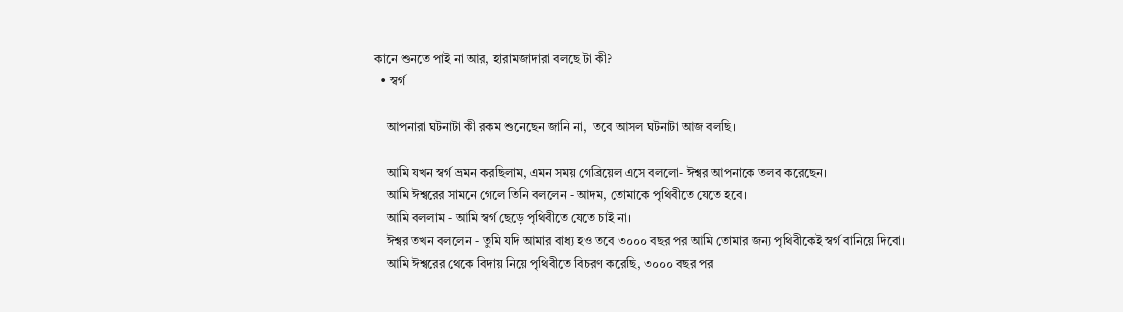কানে শুনতে পাই না আর, হারামজাদারা বলছে টা কী?
  • স্বর্গ

    আপনারা ঘটনাটা কী রকম শুনেছেন জানি না,  তবে আসল ঘটনাটা আজ বলছি।

    আমি যখন স্বর্গ ভ্রমন করছিলাম, এমন সময় গেব্রিয়েল এসে বললো- ঈশ্বর আপনাকে তলব করেছেন।
    আমি ঈশ্বরের সামনে গেলে তিনি বললেন - আদম, তোমাকে পৃথিবীতে যেতে হবে।
    আমি বললাম - আমি স্বর্গ ছেড়ে পৃথিবীতে যেতে চাই না।
    ঈশ্বর তখন বললেন - তুমি যদি আমার বাধ্য হও তবে ৩০০০ বছর পর আমি তোমার জন্য পৃথিবীকেই স্বর্গ বানিয়ে দিবো।
    আমি ঈশ্বরের থেকে বিদায় নিয়ে পৃথিবীতে বিচরণ করেছি, ৩০০০ বছর পর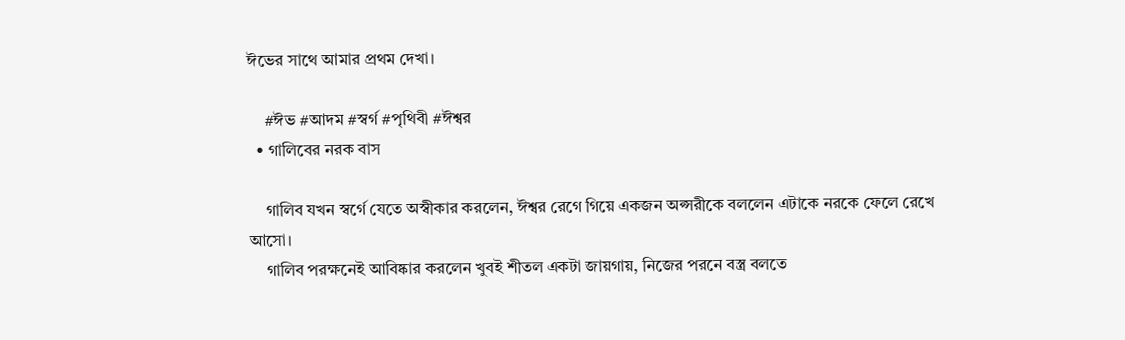ঈভের সাথে আমার প্রথম দেখা।

    #ঈভ #আদম #স্বর্গ #পৃথিবী #ঈশ্বর
  • গালিবের নরক বাস

    গালিব যখন স্বর্গে যেতে অস্বীকার করলেন, ঈশ্বর রেগে গিয়ে একজন অপ্সরীকে বললেন এটাকে নরকে ফেলে রেখে আসো।
    গালিব পরক্ষনেই আবিষ্কার করলেন খুবই শীতল একটা জায়গায়, নিজের পরনে বস্ত্র বলতে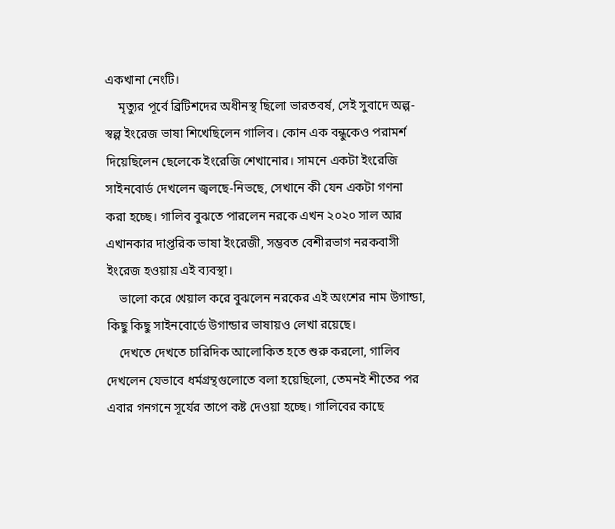একখানা নেংটি।
    মৃত্যুর পূর্বে ব্রিটিশদের অধীনস্থ ছিলো ভারতবর্ষ, সেই সুবাদে অল্প-স্বল্প ইংরেজ ভাষা শিখেছিলেন গালিব। কোন এক বন্ধুকেও পরামর্শ দিয়েছিলেন ছেলেকে ইংরেজি শেখানোর। সামনে একটা ইংরেজি সাইনবোর্ড দেখলেন জ্বলছে-নিভছে, সেখানে কী যেন একটা গণনা করা হচ্ছে। গালিব বুঝতে পারলেন নরকে এখন ২০২০ সাল আর এখানকার দাপ্তরিক ভাষা ইংরেজী, সম্ভবত বেশীরভাগ নরকবাসী ইংরেজ হওয়ায় এই ব্যবস্থা।
    ভালো করে খেয়াল করে বুঝলেন নরকের এই অংশের নাম উগান্ডা, কিছু কিছু সাইনবোর্ডে উগান্ডার ভাষায়ও লেখা রয়েছে।
    দেখতে দেখতে চারিদিক আলোকিত হতে শুরু করলো, গালিব দেখলেন যেভাবে ধর্মগ্রন্থগুলোতে বলা হয়েছিলো, তেমনই শীতের পর এবার গনগনে সূর্যের তাপে কষ্ট দেওয়া হচ্ছে। গালিবের কাছে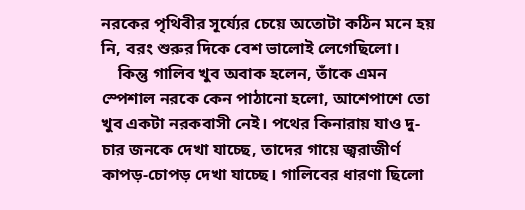নরকের পৃথিবীর সূর্য্যের চেয়ে অতোটা কঠিন মনে হয় নি, বরং শুরুর দিকে বেশ ভালোই লেগেছিলো।
    কিন্তু গালিব খুব অবাক হলেন, তাঁকে এমন স্পেশাল নরকে কেন পাঠানো হলো, আশেপাশে তো খুব একটা নরকবাসী নেই। পথের কিনারায় যাও দু-চার জনকে দেখা যাচ্ছে, তাদের গায়ে জ্বরাজীর্ণ কাপড়-চোপড় দেখা যাচ্ছে। গালিবের ধারণা ছিলো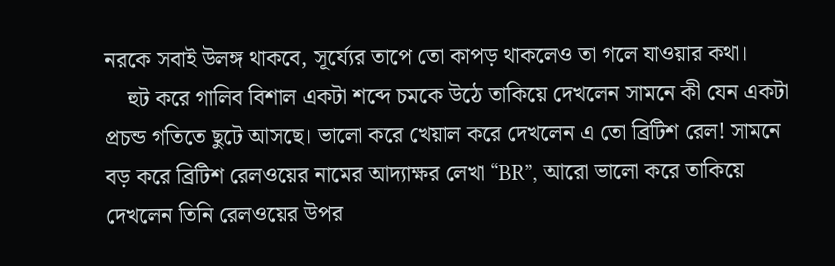নরকে সবাই উলঙ্গ থাকবে, সূর্য্যের তাপে তো কাপড় থাকলেও তা গলে যাওয়ার কথা।
    হুট করে গালিব বিশাল একটা শব্দে চমকে উঠে তাকিয়ে দেখলেন সামনে কী যেন একটা প্রচন্ড গতিতে ছুটে আসছে। ভালো করে খেয়াল করে দেখলেন এ তো ব্রিটিশ রেল! সামনে বড় করে ব্রিটিশ রেলওয়ের নামের আদ্যাক্ষর লেখা “BR”, আরো ভালো করে তাকিয়ে দেখলেন তিনি রেলওয়ের উপর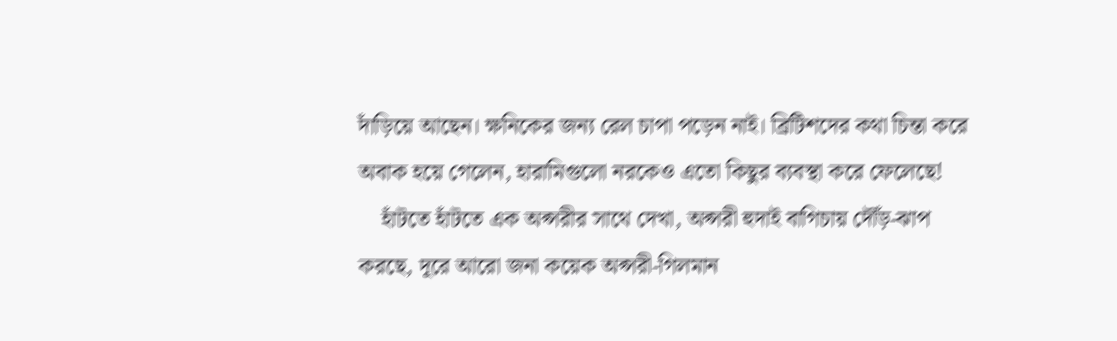দাঁড়িয়ে আছেন। ক্ষনিকের জন্য রেল চাপা পড়েন নাই। ব্রিটিশদের কথা চিন্তা করে অবাক হয়ে গেলেন, হারামিগুলো নরকেও এতো কিছুর ব্যবস্থা করে ফেলেছে!
    হাঁটতে হাঁটতে এক অপ্সরীর সাথে দেখা, অপ্সরী হুদাই বাগিচায় দৌঁড়-ঝাপ করছে, দূরে আরো জনা কয়েক অপ্সরী-গিলমান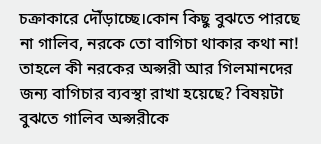চক্রাকারে দৌঁড়াচ্ছে।কোন কিছু বুঝতে পারছে না গালিব, নরকে তো বাগিচা থাকার কথা না! তাহলে কী নরকের অপ্সরী আর গিলমানদের জন্য বাগিচার ব্যবস্থা রাখা হয়েছে? বিষয়টা বুঝতে গালিব অপ্সরীকে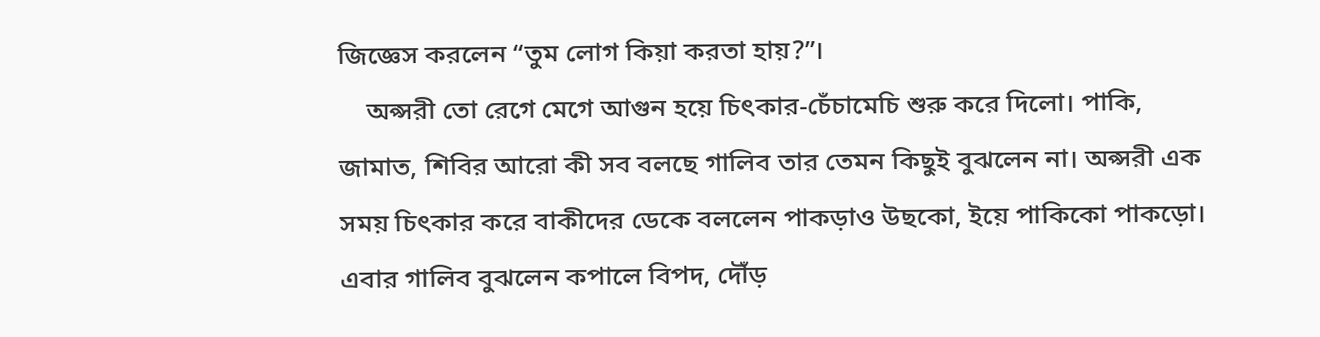জিজ্ঞেস করলেন “তুম লোগ কিয়া করতা হায়?”।
    অপ্সরী তো রেগে মেগে আগুন হয়ে চিৎকার-চেঁচামেচি শুরু করে দিলো। পাকি, জামাত, শিবির আরো কী সব বলছে গালিব তার তেমন কিছুই বুঝলেন না। অপ্সরী এক সময় চিৎকার করে বাকীদের ডেকে বললেন পাকড়াও উছকো, ইয়ে পাকিকো পাকড়ো। এবার গালিব বুঝলেন কপালে বিপদ, দৌঁড়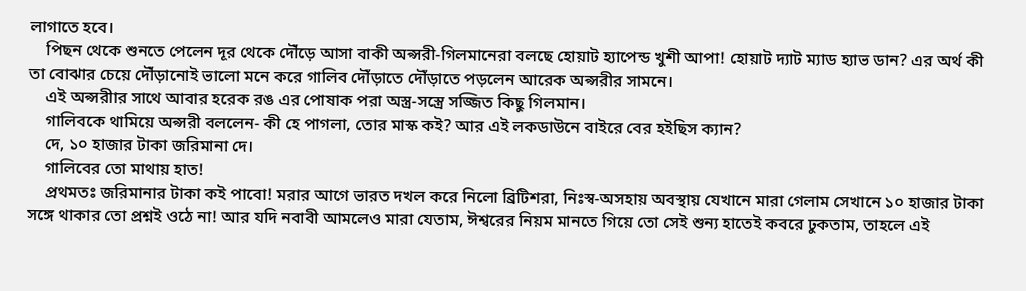লাগাতে হবে।
    পিছন থেকে শুনতে পেলেন দূর থেকে দৌঁড়ে আসা বাকী অপ্সরী-গিলমানেরা বলছে হোয়াট হ্যাপেন্ড খুশী আপা! হোয়াট দ্যাট ম্যাড হ্যাভ ডান? এর অর্থ কী তা বোঝার চেয়ে দৌঁড়ানোই ভালো মনে করে গালিব দৌঁড়াতে দৌঁড়াতে পড়লেন আরেক অপ্সরীর সামনে।
    এই অপ্সরীার সাথে আবার হরেক রঙ এর পোষাক পরা অস্ত্র-সস্ত্রে সজ্জিত কিছু গিলমান।
    গালিবকে থামিয়ে অপ্সরী বললেন- কী হে পাগলা, তোর মাস্ক কই? আর এই লকডাউনে বাইরে বের হইছিস ক্যান?
    দে, ১০ হাজার টাকা জরিমানা দে।
    গালিবের তো মাথায় হাত!
    প্রথমতঃ জরিমানার টাকা কই পাবো! মরার আগে ভারত দখল করে নিলো ব্রিটিশরা, নিঃস্ব-অসহায় অবস্থায় যেখানে মারা গেলাম সেখানে ১০ হাজার টাকা সঙ্গে থাকার তো প্রশ্নই ওঠে না! আর যদি নবাবী আমলেও মারা যেতাম, ঈশ্বরের নিয়ম মানতে গিয়ে তো সেই শুন্য হাতেই কবরে ঢুকতাম, তাহলে এই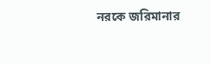নরকে জরিমানার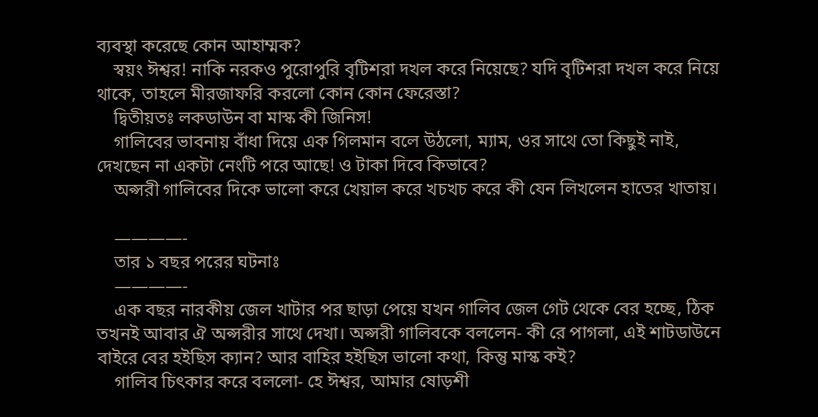ব্যবস্থা করেছে কোন আহাম্মক?
    স্বয়ং ঈশ্বর! নাকি নরকও পুরোপুরি বৃটিশরা দখল করে নিয়েছে? যদি বৃটিশরা দখল করে নিয়ে থাকে, তাহলে মীরজাফরি করলো কোন কোন ফেরেস্তা?
    দ্বিতীয়তঃ লকডাউন বা মাস্ক কী জিনিস!
    গালিবের ভাবনায় বাঁধা দিয়ে এক গিলমান বলে উঠলো, ম্যাম, ওর সাথে তো কিছুই নাই, দেখছেন না একটা নেংটি পরে আছে! ও টাকা দিবে কিভাবে?
    অপ্সরী গালিবের দিকে ভালো করে খেয়াল করে খচখচ করে কী যেন লিখলেন হাতের খাতায়।

    ————-
    তার ১ বছর পরের ঘটনাঃ
    ————-
    এক বছর নারকীয় জেল খাটার পর ছাড়া পেয়ে যখন গালিব জেল গেট থেকে বের হচ্ছে, ঠিক তখনই আবার ঐ অপ্সরীর সাথে দেখা। অপ্সরী গালিবকে বললেন- কী রে পাগলা, এই শাটডাউনে বাইরে বের হইছিস ক্যান? আর বাহির হইছিস ভালো কথা, কিন্তু মাস্ক কই?
    গালিব চিৎকার করে বললো- হে ঈশ্বর, আমার ষোড়শী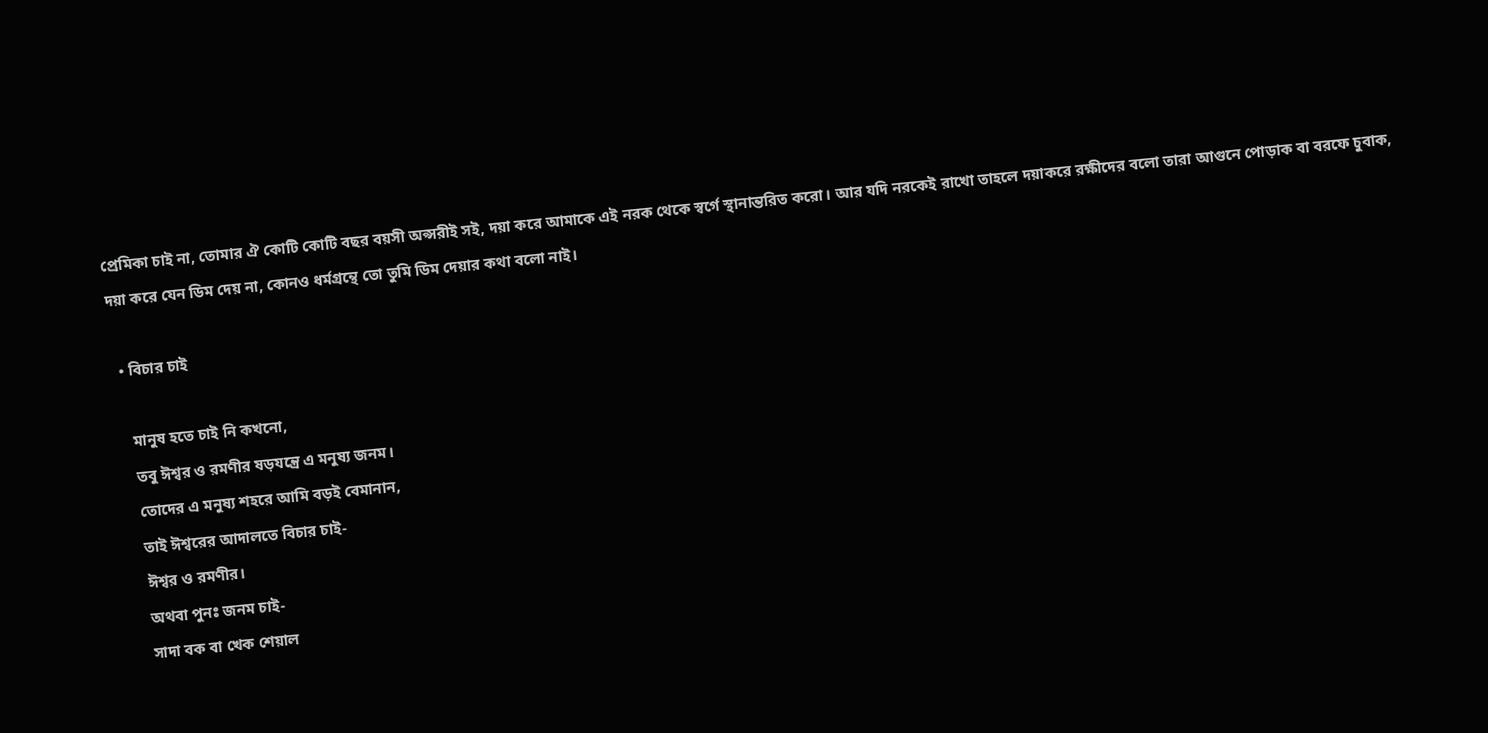প্রেমিকা চাই না, তোমার ঐ কোটি কোটি বছর বয়সী অপ্সরীই সই, দয়া করে আমাকে এই নরক থেকে স্বর্গে স্থানান্তরিত করো। আর যদি নরকেই রাখো তাহলে দয়াকরে রক্ষীদের বলো তারা আগুনে পোড়াক বা বরফে চুবাক, দয়া করে যেন ডিম দেয় না, কোনও ধর্মগ্রন্থে তো তুমি ডিম দেয়ার কথা বলো নাই।

  • বিচার চাই

    মানুষ হতে চাই নি কখনো,
    তবু ঈশ্বর ও রমণীর ষড়যন্ত্রে এ মনুষ্য জনম।
    তোদের এ মনুষ্য শহরে আমি বড়ই বেমানান,
    তাই ঈশ্বরের আদালতে বিচার চাই-
    ঈশ্বর ও রমণীর।
    অথবা পুনঃ জনম চাই-
    সাদা বক বা খেক শেয়াল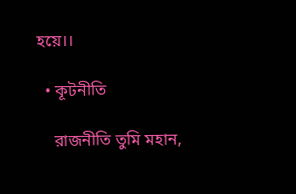হয়ে।।

  • কূটনীতি

    রাজনীতি তুমি মহান,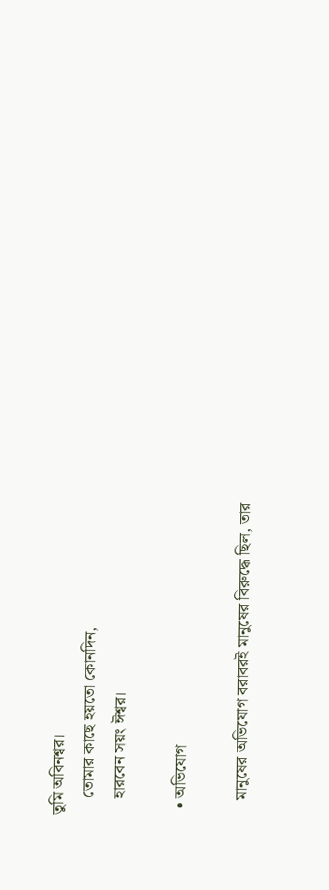তুমি অবিনশ্বর।
    তোমার কাছে হয়তো কোনদিন,
    হারবেন সয়ং ঈশ্বর।

  • অভিযোগ

    মানুষের অভিযোগ বরাবরই মানুষের বিরুদ্ধে ছিল, তার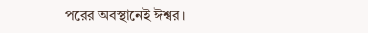পরের অবস্থানেই ঈশ্বর।